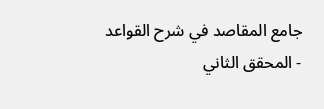جامع المقاصد في شرح القواعد - المحقق الثاني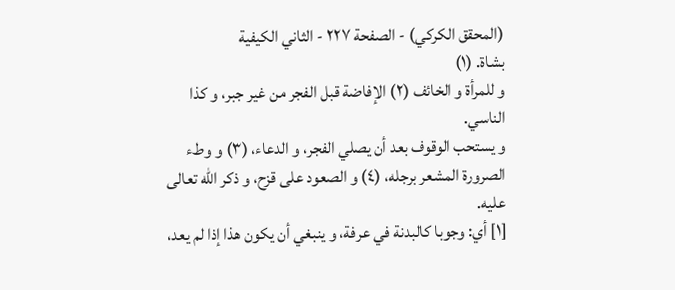(المحقق الكركي) - الصفحة ٢٢٧ - الثاني الكيفية
بشاة. (١)
و للمرأة و الخائف (٢) الإفاضة قبل الفجر من غير جبر، و كذا الناسي.
و يستحب الوقوف بعد أن يصلي الفجر، و الدعاء، (٣) و وطء الصرورة المشعر برجله، (٤) و الصعود على قزح، و ذكر اللّه تعالى عليه.
[١] أي: وجوبا كالبدنة في عرفة، و ينبغي أن يكون هذا إذا لم يعد،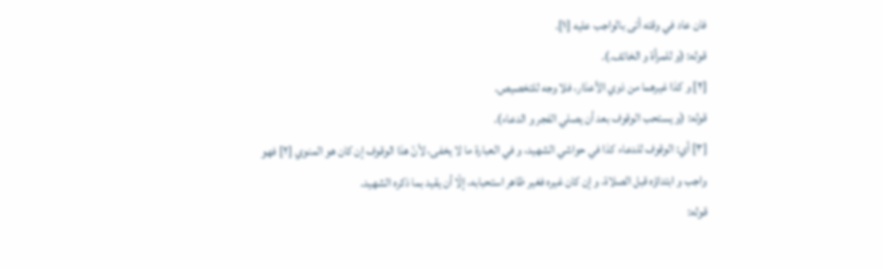فان عاد في وقته أتى بالواجب عليه [١].
قوله: (و للمرأة و الخائف.).
[٢] و كذا غيرهما من ذوي الأعذار، فلا وجه للتخصيص.
قوله: (و يستحب الوقوف بعد أن يصلي الفجر و الدعاء).
[٣] أي: الوقوف للدعاء كذا في حواشي الشهيد، و في العبارة ما لا يخفى، لأنّ هذا الوقوف إن كان هو المنوي [٢] فهو واجب و ابتداؤه قبل الصلاة، و إن كان غيره فغير ظاهر استحبابه، إلّا أن يقيد بما ذكره الشهيد.
قوله: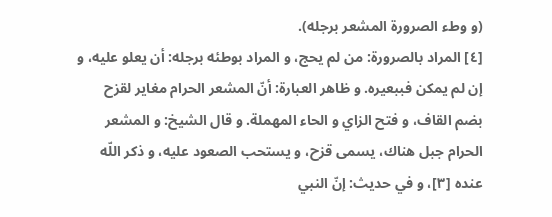(و وطء الصرورة المشعر برجله).
[٤] المراد بالصرورة: من لم يحج، و المراد بوطئه برجله: أن يعلو عليه، و إن لم يمكن فببعيره. و ظاهر العبارة: أنّ المشعر الحرام مغاير لقزح بضم القاف، و فتح الزاي و الحاء المهملة. و قال الشيخ: و المشعر الحرام جبل هناك، يسمى قزح، و يستحب الصعود عليه، و ذكر اللّه عنده [٣]، و في حديث: إنّ النبي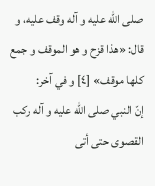صلى اللّه عليه و آله وقف عليه، و قال: «هذا قزح و هو الموقف و جمع كلها موقف» [٤] و في آخر:
إنّ النبي صلى اللّه عليه و آله ركب القصوى حتى أتى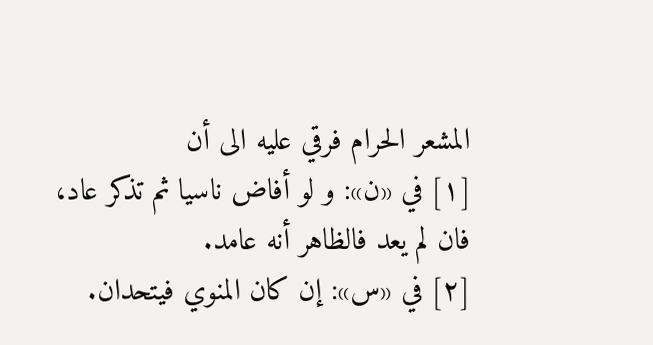المشعر الحرام فرقي عليه الى أن
[١] في «ن»: و لو أفاض ناسيا ثم تذكر عاد، فان لم يعد فالظاهر أنه عامد.
[٢] في «س»: إن كان المنوي فيتحدان.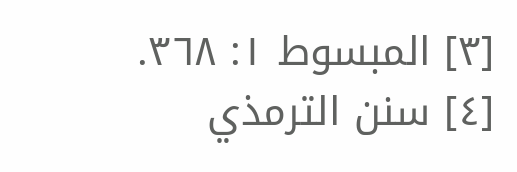[٣] المبسوط ١: ٣٦٨.
[٤] سنن الترمذي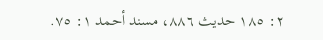٢: ١٨٥ حديث ٨٨٦، مسند أحمد ١: ٧٥.